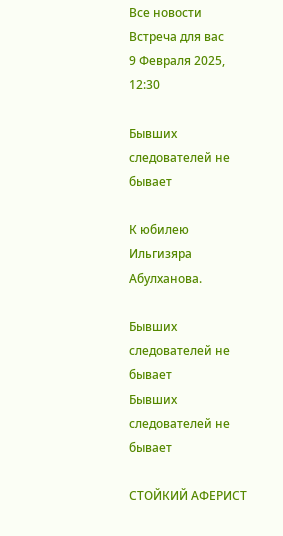Все новости
Встреча для вас
9 Февраля 2025, 12:30

Бывших следователей не бывает

К юбилею Ильгизяра Абулханова.

Бывших следователей не бывает
Бывших следователей не бывает

СТОЙКИЙ АФЕРИСТ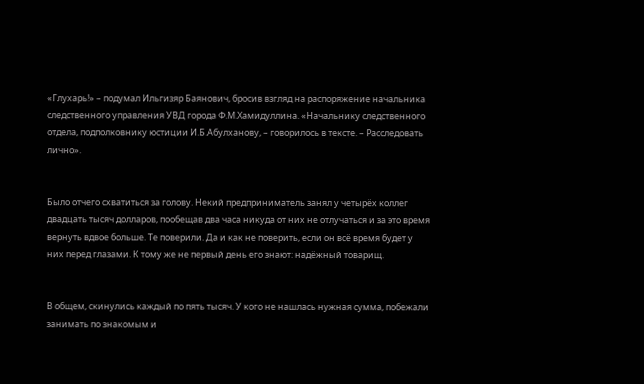«Глухарь!» – подумал Ильгизяр Баянович, бросив взгляд на распоряжение начальника следственного управления УВД города Ф.М.Хамидуллина. «Начальнику следственного отдела, подполковнику юстиции И.Б.Абулханову, – говорилось в тексте. – Расследовать лично».


Было отчего схватиться за голову. Некий предприниматель занял у четырёх коллег двадцать тысяч долларов, пообещав два часа никуда от них не отлучаться и за это время вернуть вдвое больше. Те поверили. Да и как не поверить, если он всё время будет у них перед глазами. К тому же не первый день его знают: надёжный товарищ.


В общем, скинулись каждый по пять тысяч. У кого не нашлась нужная сумма, побежали занимать по знакомым и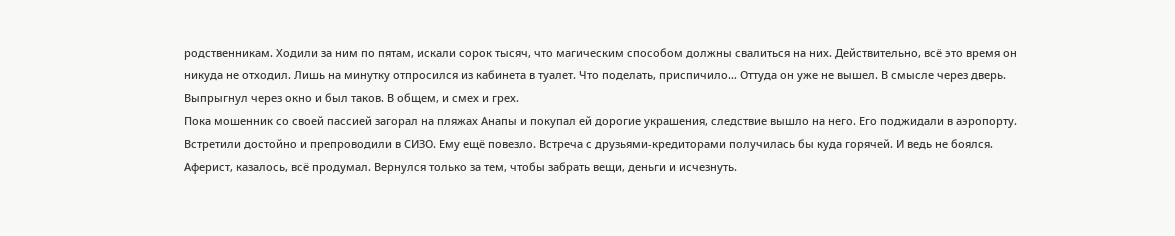родственникам. Ходили за ним по пятам, искали сорок тысяч, что магическим способом должны свалиться на них. Действительно, всё это время он никуда не отходил. Лишь на минутку отпросился из кабинета в туалет. Что поделать, приспичило… Оттуда он уже не вышел. В смысле через дверь. Выпрыгнул через окно и был таков. В общем, и смех и грех.
Пока мошенник со своей пассией загорал на пляжах Анапы и покупал ей дорогие украшения, следствие вышло на него. Его поджидали в аэропорту. Встретили достойно и препроводили в СИЗО. Ему ещё повезло. Встреча с друзьями-кредиторами получилась бы куда горячей. И ведь не боялся. Аферист, казалось, всё продумал. Вернулся только за тем, чтобы забрать вещи, деньги и исчезнуть.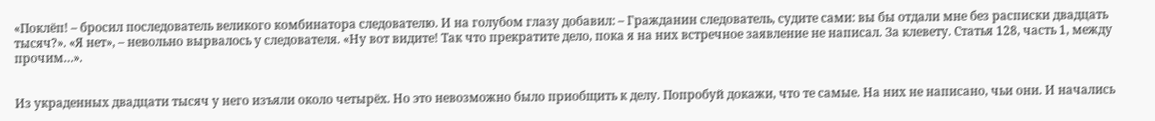«Поклёп! – бросил последователь великого комбинатора следователю. И на голубом глазу добавил: – Гражданин следователь, судите сами: вы бы отдали мне без расписки двадцать тысяч?». «Я нет», – невольно вырвалось у следователя. «Ну вот видите! Так что прекратите дело, пока я на них встречное заявление не написал. За клевету. Статья 128, часть 1, между прочим…».


Из украденных двадцати тысяч у него изъяли около четырёх. Но это невозможно было приобщить к делу. Попробуй докажи, что те самые. На них не написано, чьи они. И начались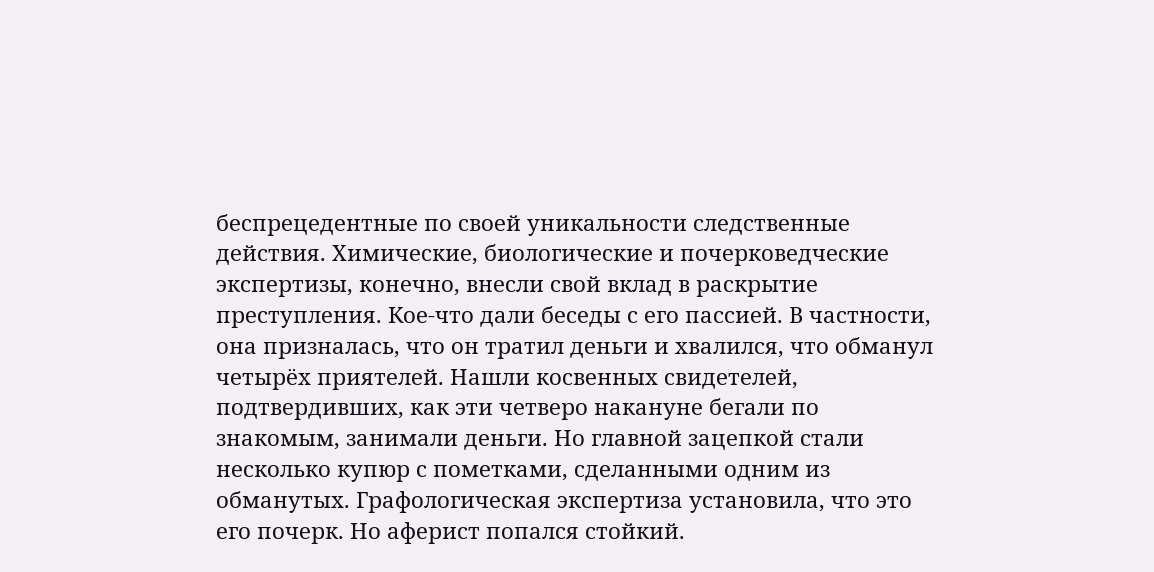беспрецедентные по своей уникальности следственные действия. Химические, биологические и почерковедческие экспертизы, конечно, внесли свой вклад в раскрытие преступления. Кое-что дали беседы с его пассией. В частности, она призналась, что он тратил деньги и хвалился, что обманул четырёх приятелей. Нашли косвенных свидетелей, подтвердивших, как эти четверо накануне бегали по знакомым, занимали деньги. Но главной зацепкой стали несколько купюр с пометками, сделанными одним из обманутых. Графологическая экспертиза установила, что это его почерк. Но аферист попался стойкий.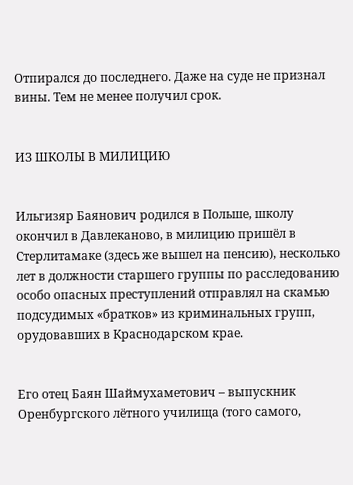Отпирался до последнего. Даже на суде не признал вины. Тем не менее получил срок.


ИЗ ШКОЛЫ В МИЛИЦИЮ


Ильгизяр Баянович родился в Польше, школу окончил в Давлеканово, в милицию пришёл в Стерлитамаке (здесь же вышел на пенсию), несколько лет в должности старшего группы по расследованию особо опасных преступлений отправлял на скамью подсудимых «братков» из криминальных групп, орудовавших в Краснодарском крае.


Его отец Баян Шаймухаметович – выпускник Оренбургского лётного училища (того самого,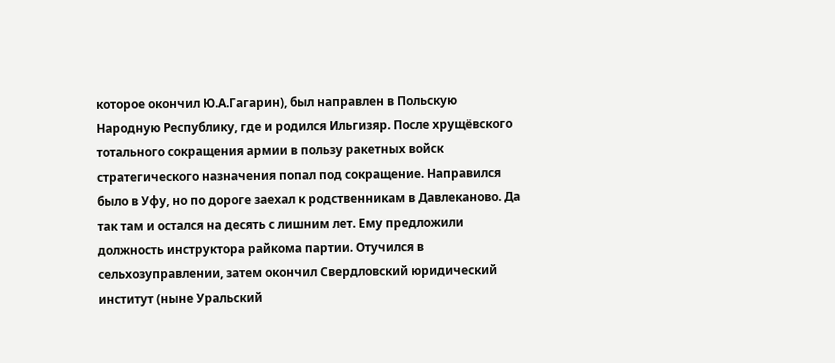которое окончил Ю.А.Гагарин), был направлен в Польскую Народную Республику, где и родился Ильгизяр. После хрущёвского тотального сокращения армии в пользу ракетных войск стратегического назначения попал под сокращение. Направился было в Уфу, но по дороге заехал к родственникам в Давлеканово. Да так там и остался на десять с лишним лет. Ему предложили должность инструктора райкома партии. Отучился в сельхозуправлении, затем окончил Свердловский юридический институт (ныне Уральский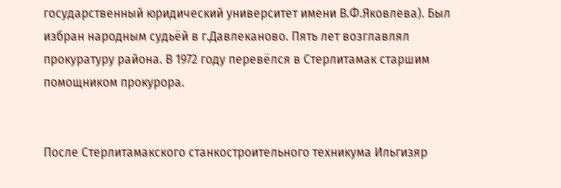государственный юридический университет имени В.Ф.Яковлева). Был избран народным судьёй в г.Давлеканово. Пять лет возглавлял прокуратуру района. В 1972 году перевёлся в Стерлитамак старшим помощником прокурора.


После Стерлитамакского станкостроительного техникума Ильгизяр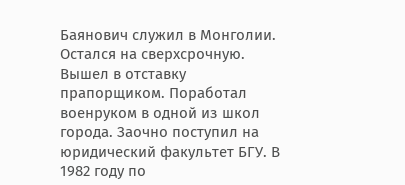Баянович служил в Монголии. Остался на сверхсрочную. Вышел в отставку прапорщиком. Поработал военруком в одной из школ города. Заочно поступил на юридический факультет БГУ. В 1982 году по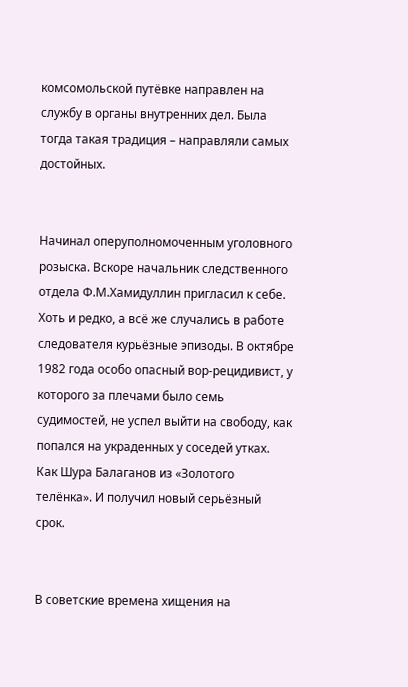комсомольской путёвке направлен на службу в органы внутренних дел. Была тогда такая традиция – направляли самых достойных.


Начинал оперуполномоченным уголовного розыска. Вскоре начальник следственного отдела Ф.М.Хамидуллин пригласил к себе.
Хоть и редко, а всё же случались в работе следователя курьёзные эпизоды. В октябре 1982 года особо опасный вор-рецидивист, у которого за плечами было семь судимостей, не успел выйти на свободу, как попался на украденных у соседей утках. Как Шура Балаганов из «Золотого телёнка». И получил новый серьёзный срок.


В советские времена хищения на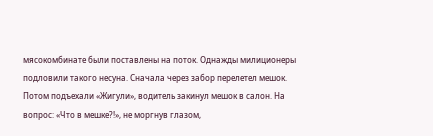мясокомбинате были поставлены на поток. Однажды милиционеры подловили такого несуна. Сначала через забор перелетел мешок. Потом подъехали «Жигули», водитель закинул мешок в салон. На вопрос: «Что в мешке?!», не моргнув глазом,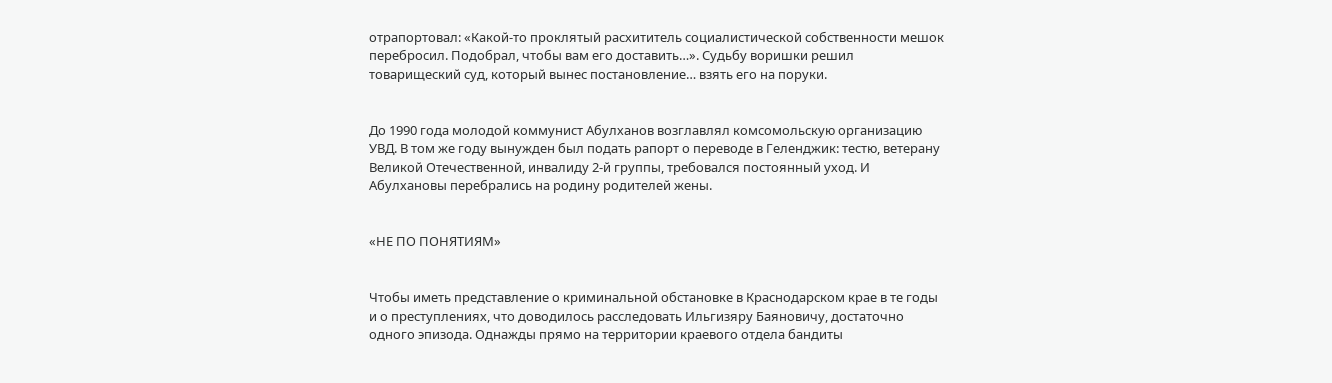отрапортовал: «Какой-то проклятый расхититель социалистической собственности мешок перебросил. Подобрал, чтобы вам его доставить…». Судьбу воришки решил товарищеский суд, который вынес постановление… взять его на поруки.


До 1990 года молодой коммунист Абулханов возглавлял комсомольскую организацию УВД. В том же году вынужден был подать рапорт о переводе в Геленджик: тестю, ветерану Великой Отечественной, инвалиду 2-й группы, требовался постоянный уход. И Абулхановы перебрались на родину родителей жены.


«НЕ ПО ПОНЯТИЯМ»


Чтобы иметь представление о криминальной обстановке в Краснодарском крае в те годы и о преступлениях, что доводилось расследовать Ильгизяру Баяновичу, достаточно одного эпизода. Однажды прямо на территории краевого отдела бандиты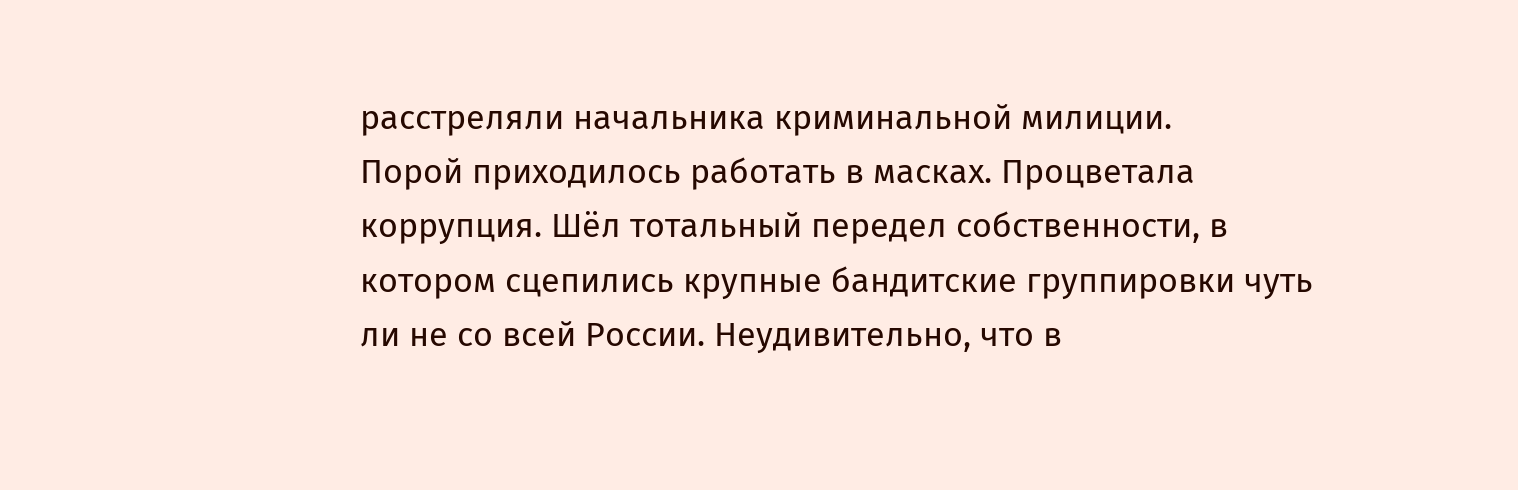расстреляли начальника криминальной милиции.
Порой приходилось работать в масках. Процветала коррупция. Шёл тотальный передел собственности, в котором сцепились крупные бандитские группировки чуть ли не со всей России. Неудивительно, что в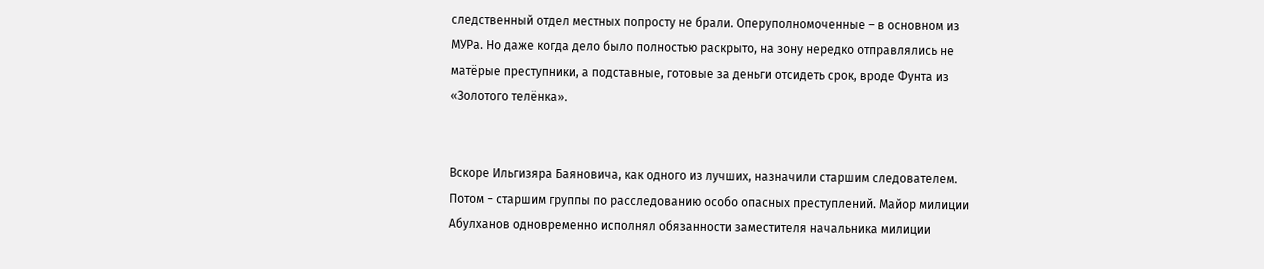следственный отдел местных попросту не брали. Оперуполномоченные – в основном из МУРа. Но даже когда дело было полностью раскрыто, на зону нередко отправлялись не матёрые преступники, а подставные, готовые за деньги отсидеть срок, вроде Фунта из «Золотого телёнка».


Вскоре Ильгизяра Баяновича, как одного из лучших, назначили старшим следователем. Потом − старшим группы по расследованию особо опасных преступлений. Майор милиции Абулханов одновременно исполнял обязанности заместителя начальника милиции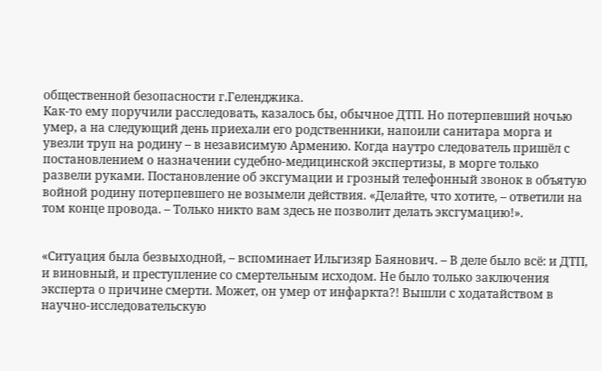общественной безопасности г.Геленджика.
Как-то ему поручили расследовать, казалось бы, обычное ДТП. Но потерпевший ночью умер, а на следующий день приехали его родственники, напоили санитара морга и увезли труп на родину – в независимую Армению. Когда наутро следователь пришёл с постановлением о назначении судебно-медицинской экспертизы, в морге только развели руками. Постановление об эксгумации и грозный телефонный звонок в объятую войной родину потерпевшего не возымели действия. «Делайте, что хотите, – ответили на том конце провода. – Только никто вам здесь не позволит делать эксгумацию!».


«Ситуация была безвыходной, – вспоминает Ильгизяр Баянович. – В деле было всё: и ДТП, и виновный, и преступление со смертельным исходом. Не было только заключения эксперта о причине смерти. Может, он умер от инфаркта?! Вышли с ходатайством в научно-исследовательскую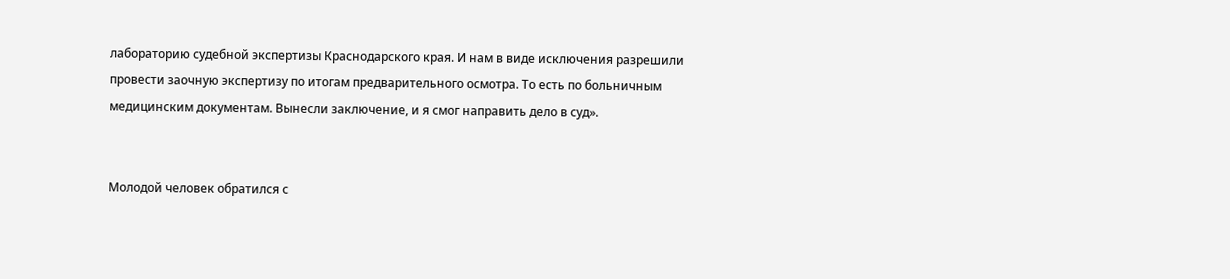лабораторию судебной экспертизы Краснодарского края. И нам в виде исключения разрешили провести заочную экспертизу по итогам предварительного осмотра. То есть по больничным медицинским документам. Вынесли заключение, и я смог направить дело в суд».


Молодой человек обратился с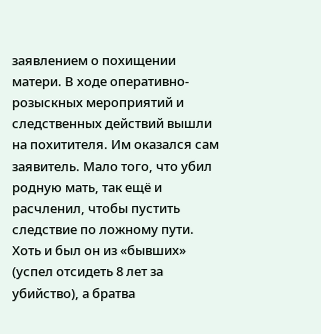заявлением о похищении матери. В ходе оперативно-розыскных мероприятий и следственных действий вышли на похитителя. Им оказался сам заявитель. Мало того, что убил родную мать, так ещё и расчленил, чтобы пустить следствие по ложному пути. Хоть и был он из «бывших» (успел отсидеть 8 лет за убийство), а братва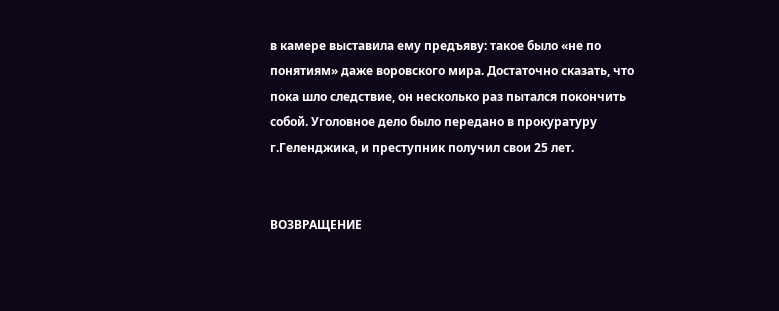в камере выставила ему предъяву: такое было «не по понятиям» даже воровского мира. Достаточно сказать, что пока шло следствие, он несколько раз пытался покончить собой. Уголовное дело было передано в прокуратуру г.Геленджика, и преступник получил свои 25 лет.


ВОЗВРАЩЕНИЕ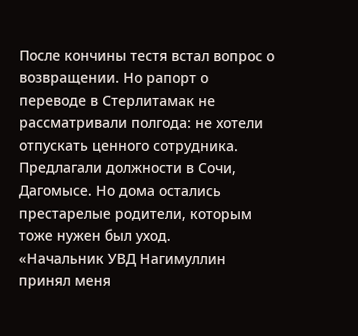После кончины тестя встал вопрос о возвращении. Но рапорт о переводе в Стерлитамак не рассматривали полгода: не хотели отпускать ценного сотрудника. Предлагали должности в Сочи, Дагомысе. Но дома остались престарелые родители, которым тоже нужен был уход.
«Начальник УВД Нагимуллин принял меня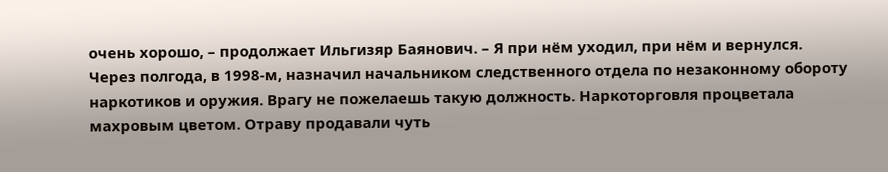очень хорошо, – продолжает Ильгизяр Баянович. – Я при нём уходил, при нём и вернулся. Через полгода, в 1998-м, назначил начальником следственного отдела по незаконному обороту наркотиков и оружия. Врагу не пожелаешь такую должность. Наркоторговля процветала махровым цветом. Отраву продавали чуть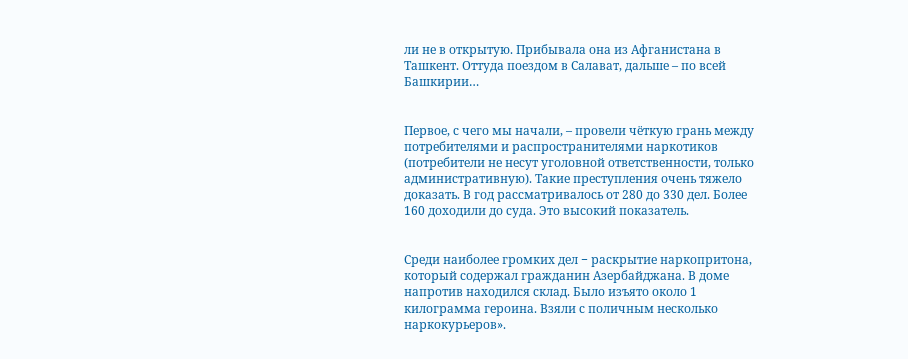ли не в открытую. Прибывала она из Афганистана в Ташкент. Оттуда поездом в Салават, дальше – по всей Башкирии…


Первое, с чего мы начали, – провели чёткую грань между потребителями и распространителями наркотиков (потребители не несут уголовной ответственности, только административную). Такие преступления очень тяжело доказать. В год рассматривалось от 280 до 330 дел. Более 160 доходили до суда. Это высокий показатель.


Среди наиболее громких дел − раскрытие наркопритона, который содержал гражданин Азербайджана. В доме напротив находился склад. Было изъято около 1 килограмма героина. Взяли с поличным несколько наркокурьеров».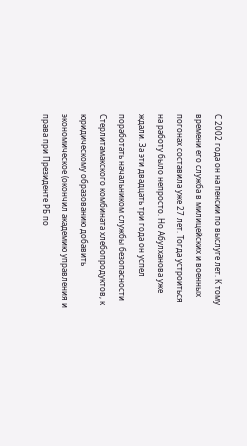С 2002 года он на пенсии по выслуге лет. К тому времени его служба в милицейских и военных погонах составила уже 27 лет. Тогда устроиться на работу было непросто. Но Абулханова уже ждали. За эти двадцать три года он успел поработать начальником службы безопасности Стерлитамакского комбината хлебопродуктов, к юридическому образованию добавить экономическое (окончил академию управления и права при Президенте РБ по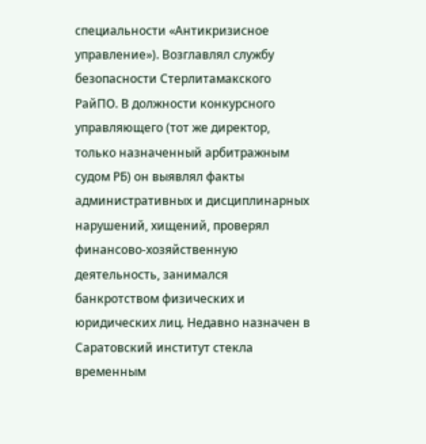специальности «Антикризисное управление»). Возглавлял службу безопасности Стерлитамакского РайПО. В должности конкурсного управляющего (тот же директор, только назначенный арбитражным судом РБ) он выявлял факты административных и дисциплинарных нарушений, хищений, проверял финансово-хозяйственную деятельность, занимался банкротством физических и юридических лиц. Недавно назначен в Саратовский институт стекла временным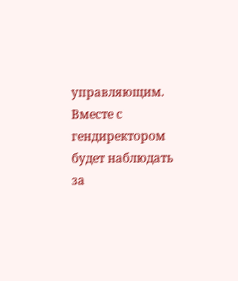управляющим. Вместе с гендиректором будет наблюдать за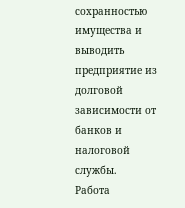сохранностью имущества и выводить предприятие из долговой зависимости от банков и налоговой службы.
Работа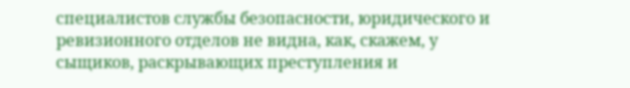специалистов службы безопасности, юридического и ревизионного отделов не видна, как, скажем, у сыщиков, раскрывающих преступления и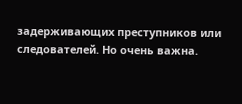задерживающих преступников или следователей. Но очень важна.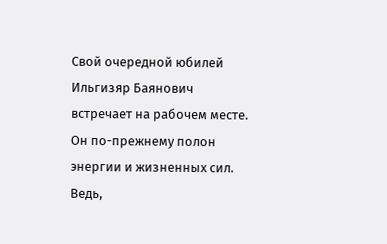Свой очередной юбилей Ильгизяр Баянович встречает на рабочем месте. Он по-прежнему полон энергии и жизненных сил. Ведь,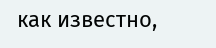как известно,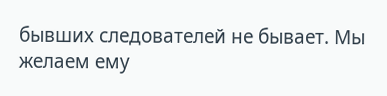бывших следователей не бывает. Мы желаем ему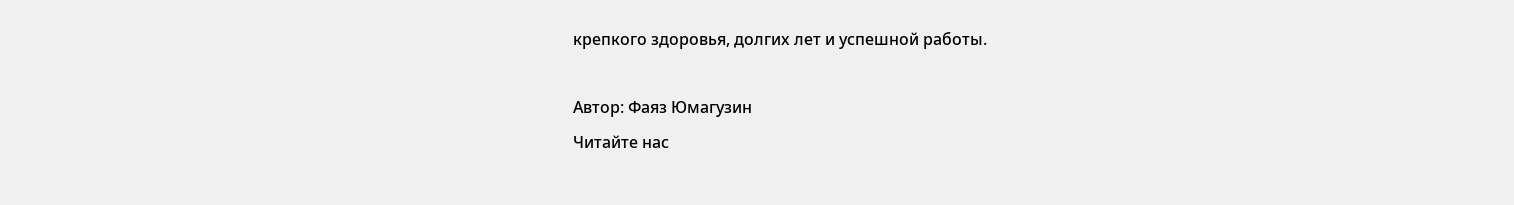крепкого здоровья, долгих лет и успешной работы.

Автор: Фаяз Юмагузин
Читайте нас